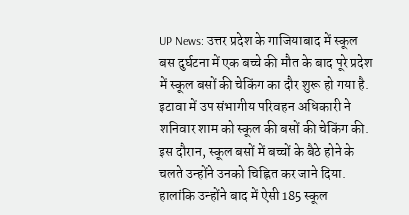UP News: उत्तर प्रदेश के गाजियाबाद में स्कूल बस दुर्घटना में एक बच्चे की मौत के बाद पूरे प्रदेश में स्कूल बसों की चेकिंग का दौर शुरू हो गया है. इटावा में उप संभागीय परिवहन अधिकारी ने शनिवार शाम को स्कूल की बसों की चेकिंग की. इस दौरान, स्कूल बसों में बच्चों के बैठे होने के चलते उन्होंने उनको चिह्नित कर जाने दिया. हालांकि उन्होंने बाद में ऐसी 185 स्कूल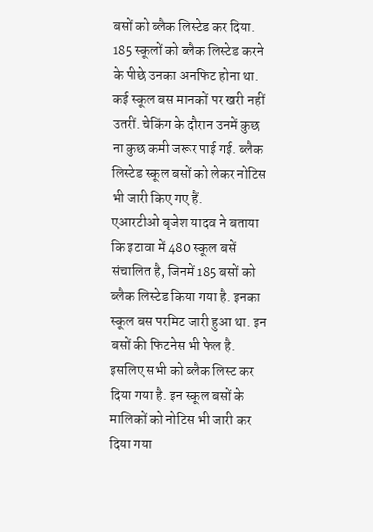बसों को ब्लैक लिस्टेड कर दिया.
185 स्कूलों को ब्लैक लिस्टेड करने के पीछे उनका अनफिट होना था. कई स्कूल बस मानकों पर खरी नहीं उतरीं. चेकिंग के दौरान उनमें कुछ ना कुछ कमी जरूर पाई गई. ब्लैक लिस्टेड स्कूल बसों को लेकर नोटिस भी जारी किए गए हैं.
एआरटीओ बृजेश यादव ने बताया कि इटावा में 480 स्कूल बसें संचालित है, जिनमें 185 बसों को ब्लैक लिस्टेड किया गया है. इनका स्कूल बस परमिट जारी हुआ था. इन बसों की फिटनेस भी फेल है. इसलिए सभी को ब्लैक लिस्ट कर दिया गया है. इन स्कूल बसों के मालिकों को नोटिस भी जारी कर दिया गया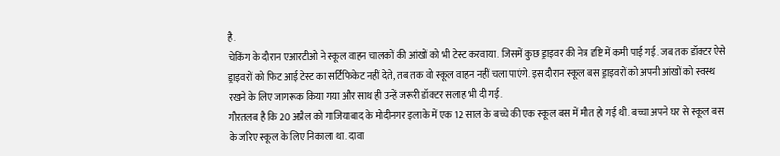है.
चेकिंग के दौरान एआरटीओ ने स्कूल वाहन चालकों की आंखों को भी टेस्ट करवाया. जिसमें कुछ ड्राइवर की नेत्र दृष्टि में कमी पाई गई. जब तक डॉक्टर ऐसे ड्राइवरों को फिट आई टेस्ट का सर्टिफिकेट नहीं देते, तब तक वो स्कूल वाहन नहीं चला पाएंगे. इस दौरान स्कूल बस ड्राइवरों को अपनी आंखों को स्वस्थ रखने के लिए जागरूक किया गया और साथ ही उन्हें जरूरी डॉक्टर सलाह भी दी गई.
गौरतलब है कि 20 अप्रैल को गाजियाबाद के मोदीनगर इलाके में एक 12 साल के बच्चे की एक स्कूल बस में मौत हो गई थी. बच्चा अपने घर से स्कूल बस के जरिए स्कूल के लिए निकाला था. दावा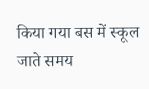किया गया बस में स्कूल जाते समय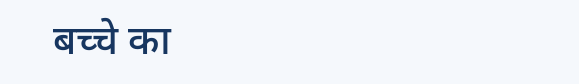बच्चे का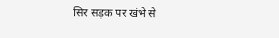सिर सड़क पर खंभे से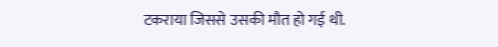टकराया जिससे उसकी मौत हो गई थी.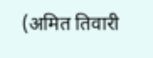(अमित तिवारी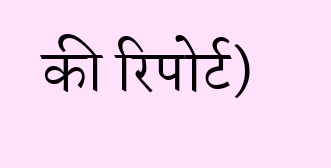की रिपोर्ट)